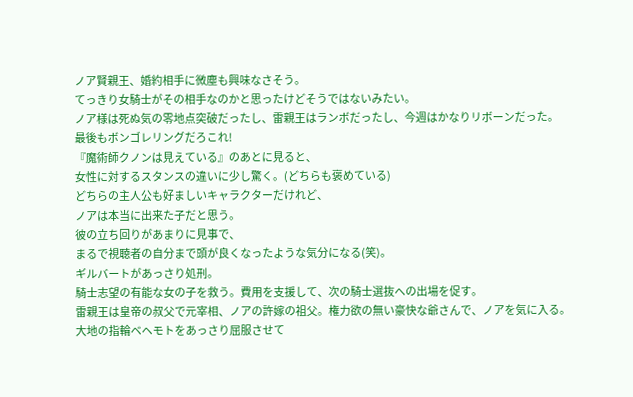ノア賢親王、婚約相手に微塵も興味なさそう。
てっきり女騎士がその相手なのかと思ったけどそうではないみたい。
ノア様は死ぬ気の零地点突破だったし、雷親王はランボだったし、今週はかなりリボーンだった。
最後もボンゴレリングだろこれ!
『魔術師クノンは見えている』のあとに見ると、
女性に対するスタンスの違いに少し驚く。(どちらも褒めている)
どちらの主人公も好ましいキャラクターだけれど、
ノアは本当に出来た子だと思う。
彼の立ち回りがあまりに見事で、
まるで視聴者の自分まで頭が良くなったような気分になる(笑)。
ギルバートがあっさり処刑。
騎士志望の有能な女の子を救う。費用を支援して、次の騎士選抜への出場を促す。
雷親王は皇帝の叔父で元宰相、ノアの許嫁の祖父。権力欲の無い豪快な爺さんで、ノアを気に入る。
大地の指輪ベヘモトをあっさり屈服させて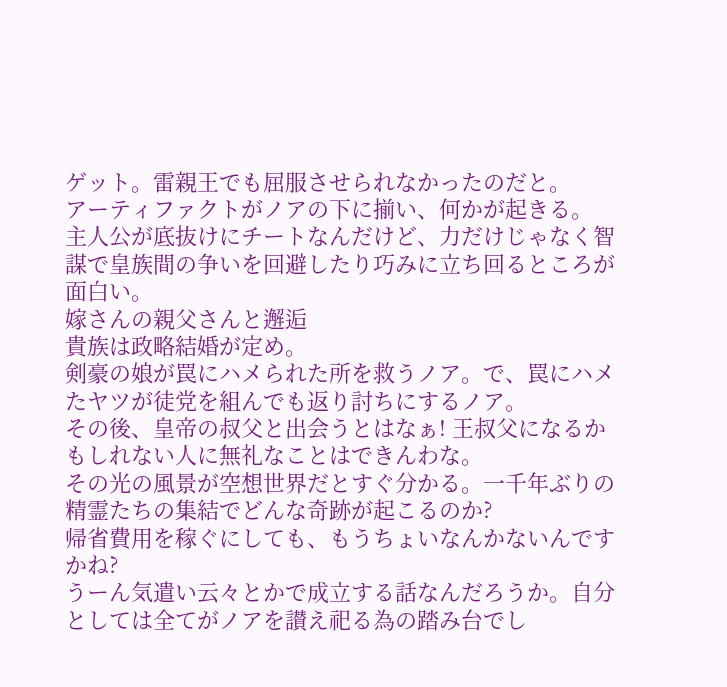ゲット。雷親王でも屈服させられなかったのだと。
アーティファクトがノアの下に揃い、何かが起きる。
主人公が底抜けにチートなんだけど、力だけじゃなく智謀で皇族間の争いを回避したり巧みに立ち回るところが面白い。
嫁さんの親父さんと邂逅
貴族は政略結婚が定め。
剣豪の娘が罠にハメられた所を救うノア。で、罠にハメたヤツが徒党を組んでも返り討ちにするノア。
その後、皇帝の叔父と出会うとはなぁ! 王叔父になるかもしれない人に無礼なことはできんわな。
その光の風景が空想世界だとすぐ分かる。一千年ぶりの精霊たちの集結でどんな奇跡が起こるのか?
帰省費用を稼ぐにしても、もうちょいなんかないんですかね?
うーん気遣い云々とかで成立する話なんだろうか。自分としては全てがノアを讃え祀る為の踏み台でし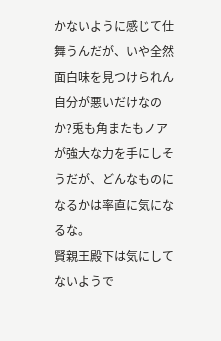かないように感じて仕舞うんだが、いや全然面白味を見つけられん自分が悪いだけなのか?兎も角またもノアが強大な力を手にしそうだが、どんなものになるかは率直に気になるな。
賢親王殿下は気にしてないようで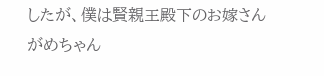したが、僕は賢親王殿下のお嫁さんがめちゃん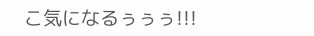こ気になるぅぅぅ!!!